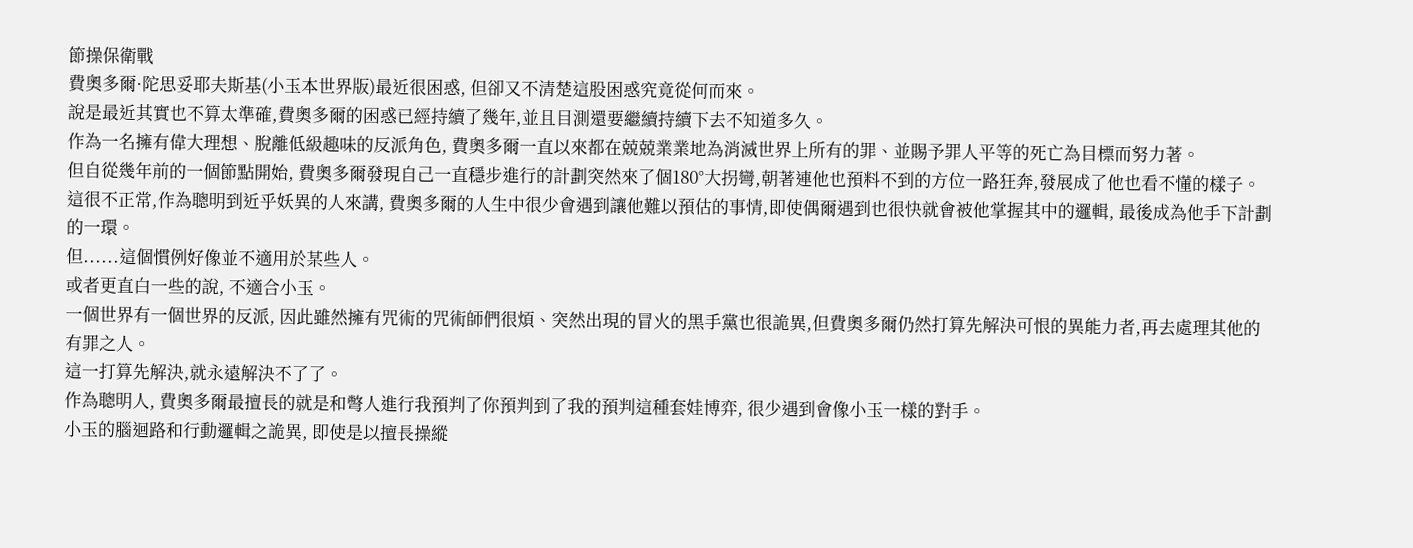節操保衛戰
費奧多爾·陀思妥耶夫斯基(小玉本世界版)最近很困惑, 但卻又不清楚這股困惑究竟從何而來。
說是最近其實也不算太準確,費奧多爾的困惑已經持續了幾年,並且目測還要繼續持續下去不知道多久。
作為一名擁有偉大理想、脫離低級趣味的反派角色, 費奧多爾一直以來都在兢兢業業地為消滅世界上所有的罪、並賜予罪人平等的死亡為目標而努力著。
但自從幾年前的一個節點開始, 費奧多爾發現自己一直穩步進行的計劃突然來了個180°大拐彎,朝著連他也預料不到的方位一路狂奔,發展成了他也看不懂的樣子。
這很不正常,作為聰明到近乎妖異的人來講, 費奧多爾的人生中很少會遇到讓他難以預估的事情,即使偶爾遇到也很快就會被他掌握其中的邏輯, 最後成為他手下計劃的一環。
但......這個慣例好像並不適用於某些人。
或者更直白一些的說, 不適合小玉。
一個世界有一個世界的反派, 因此雖然擁有咒術的咒術師們很煩、突然出現的冒火的黑手黨也很詭異,但費奧多爾仍然打算先解決可恨的異能力者,再去處理其他的有罪之人。
這一打算先解決,就永遠解決不了了。
作為聰明人, 費奧多爾最擅長的就是和彆人進行我預判了你預判到了我的預判這種套娃博弈, 很少遇到會像小玉一樣的對手。
小玉的腦迴路和行動邏輯之詭異, 即使是以擅長操縱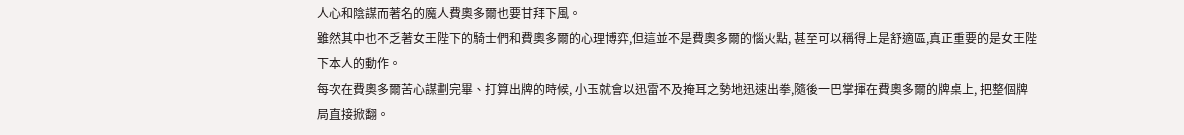人心和陰謀而著名的魔人費奧多爾也要甘拜下風。
雖然其中也不乏著女王陛下的騎士們和費奧多爾的心理博弈,但這並不是費奧多爾的惱火點, 甚至可以稱得上是舒適區,真正重要的是女王陛下本人的動作。
每次在費奧多爾苦心謀劃完畢、打算出牌的時候, 小玉就會以迅雷不及掩耳之勢地迅速出拳,隨後一巴掌揮在費奧多爾的牌桌上, 把整個牌局直接掀翻。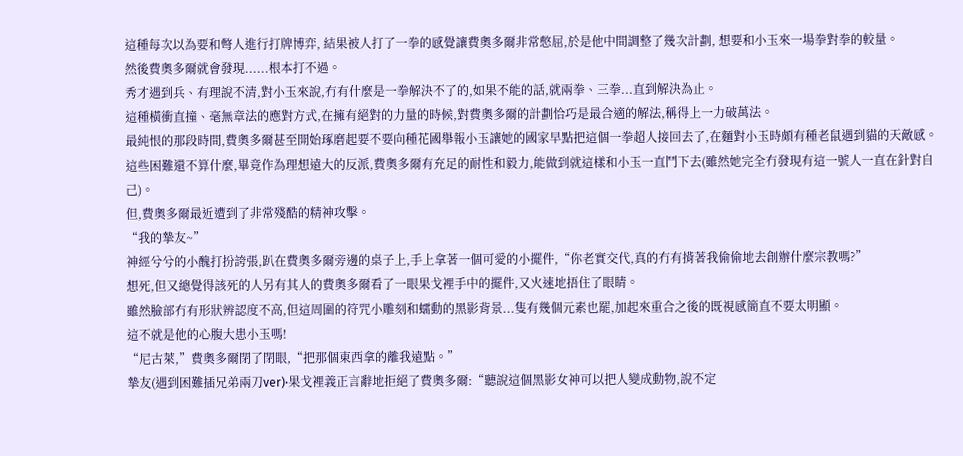這種每次以為要和彆人進行打牌博弈, 結果被人打了一拳的感覺讓費奧多爾非常憋屈,於是他中間調整了幾次計劃, 想要和小玉來一場拳對拳的較量。
然後費奧多爾就會發現......根本打不過。
秀才遇到兵、有理說不清,對小玉來說,冇有什麼是一拳解決不了的,如果不能的話,就兩拳、三拳...直到解決為止。
這種橫衝直撞、毫無章法的應對方式,在擁有絕對的力量的時候,對費奧多爾的計劃恰巧是最合適的解法,稱得上一力破萬法。
最純恨的那段時間,費奧多爾甚至開始琢磨起要不要向種花國舉報小玉讓她的國家早點把這個一拳超人接回去了,在麵對小玉時頗有種老鼠遇到貓的天敵感。
這些困難還不算什麼,畢竟作為理想遠大的反派,費奧多爾有充足的耐性和毅力,能做到就這樣和小玉一直鬥下去(雖然她完全冇發現有這一號人一直在針對自己)。
但,費奧多爾最近遭到了非常殘酷的精神攻擊。
“我的摯友~”
神經兮兮的小醜打扮誇張,趴在費奧多爾旁邊的桌子上,手上拿著一個可愛的小擺件,“你老實交代,真的冇有揹著我偷偷地去創辦什麼宗教嗎?”
想死,但又總覺得該死的人另有其人的費奧多爾看了一眼果戈裡手中的擺件,又火速地捂住了眼睛。
雖然臉部冇有形狀辨認度不高,但這周圍的符咒小雕刻和蠕動的黑影背景...隻有幾個元素也罷,加起來重合之後的既視感簡直不要太明顯。
這不就是他的心腹大患小玉嗎!
“尼古萊,”費奧多爾閉了閉眼,“把那個東西拿的離我遠點。”
摯友(遇到困難插兄弟兩刀ver)·果戈裡義正言辭地拒絕了費奧多爾:“聽說這個黑影女神可以把人變成動物,說不定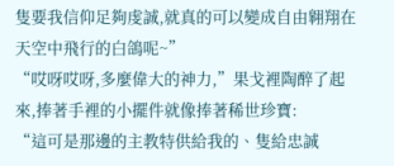隻要我信仰足夠虔誠,就真的可以變成自由翱翔在天空中飛行的白鴿呢~”
“哎呀哎呀,多麼偉大的神力,”果戈裡陶醉了起來,捧著手裡的小擺件就像捧著稀世珍寶:
“這可是那邊的主教特供給我的、隻給忠誠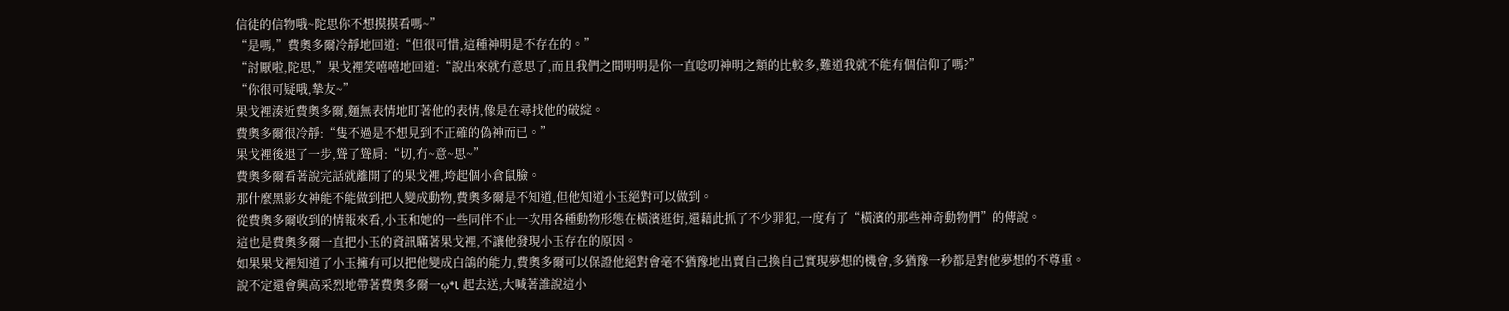信徒的信物哦~陀思你不想摸摸看嗎~”
“是嗎,”費奧多爾冷靜地回道:“但很可惜,這種神明是不存在的。”
“討厭啦,陀思,”果戈裡笑嘻嘻地回道:“說出來就冇意思了,而且我們之間明明是你一直唸叨神明之類的比較多,難道我就不能有個信仰了嗎?”
“你很可疑哦,摯友~”
果戈裡湊近費奧多爾,麵無表情地盯著他的表情,像是在尋找他的破綻。
費奧多爾很冷靜:“隻不過是不想見到不正確的偽神而已。”
果戈裡後退了一步,聳了聳肩:“切,冇~意~思~”
費奧多爾看著說完話就離開了的果戈裡,垮起個小倉鼠臉。
那什麼黑影女神能不能做到把人變成動物,費奧多爾是不知道,但他知道小玉絕對可以做到。
從費奧多爾收到的情報來看,小玉和她的一些同伴不止一次用各種動物形態在橫濱逛街,還藉此抓了不少罪犯,一度有了“橫濱的那些神奇動物們”的傳說。
這也是費奧多爾一直把小玉的資訊瞞著果戈裡,不讓他發現小玉存在的原因。
如果果戈裡知道了小玉擁有可以把他變成白鴿的能力,費奧多爾可以保證他絕對會毫不猶豫地出賣自己換自己實現夢想的機會,多猶豫一秒都是對他夢想的不尊重。
說不定還會興高采烈地帶著費奧多爾一ῳ*Ɩ 起去送,大喊著誰說這小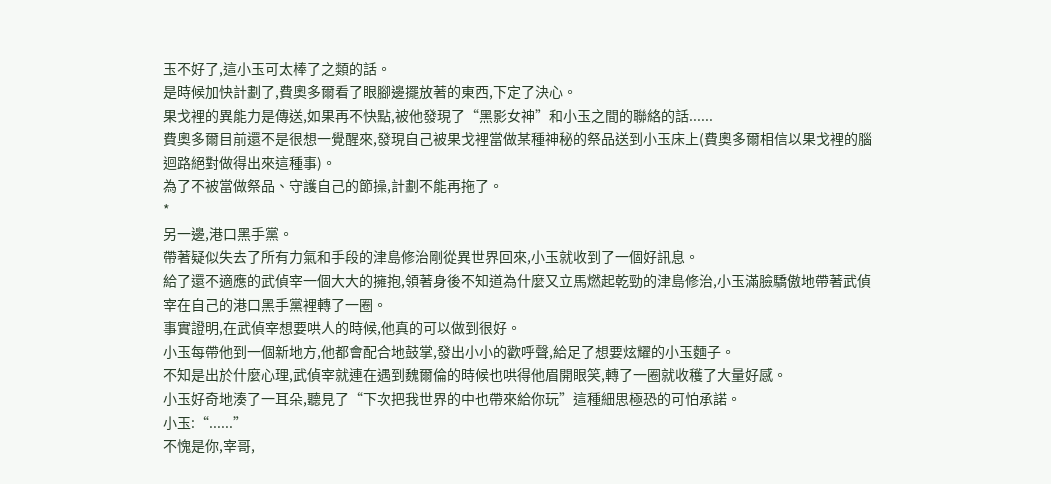玉不好了,這小玉可太棒了之類的話。
是時候加快計劃了,費奧多爾看了眼腳邊擺放著的東西,下定了決心。
果戈裡的異能力是傳送,如果再不快點,被他發現了“黑影女神”和小玉之間的聯絡的話......
費奧多爾目前還不是很想一覺醒來,發現自己被果戈裡當做某種神秘的祭品送到小玉床上(費奧多爾相信以果戈裡的腦迴路絕對做得出來這種事)。
為了不被當做祭品、守護自己的節操,計劃不能再拖了。
*
另一邊,港口黑手黨。
帶著疑似失去了所有力氣和手段的津島修治剛從異世界回來,小玉就收到了一個好訊息。
給了還不適應的武偵宰一個大大的擁抱,領著身後不知道為什麼又立馬燃起乾勁的津島修治,小玉滿臉驕傲地帶著武偵宰在自己的港口黑手黨裡轉了一圈。
事實證明,在武偵宰想要哄人的時候,他真的可以做到很好。
小玉每帶他到一個新地方,他都會配合地鼓掌,發出小小的歡呼聲,給足了想要炫耀的小玉麵子。
不知是出於什麼心理,武偵宰就連在遇到魏爾倫的時候也哄得他眉開眼笑,轉了一圈就收穫了大量好感。
小玉好奇地湊了一耳朵,聽見了“下次把我世界的中也帶來給你玩”這種細思極恐的可怕承諾。
小玉:“......”
不愧是你,宰哥,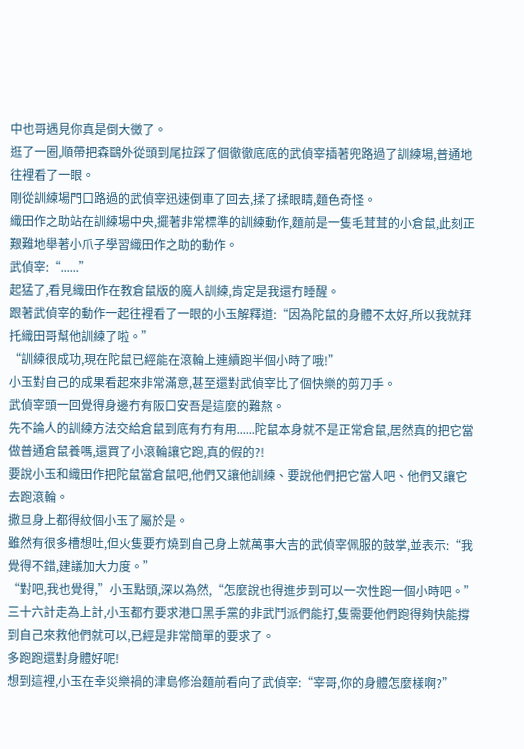中也哥遇見你真是倒大黴了。
逛了一圈,順帶把森鷗外從頭到尾拉踩了個徹徹底底的武偵宰插著兜路過了訓練場,普通地往裡看了一眼。
剛從訓練場門口路過的武偵宰迅速倒車了回去,揉了揉眼睛,麵色奇怪。
織田作之助站在訓練場中央,擺著非常標準的訓練動作,麵前是一隻毛茸茸的小倉鼠,此刻正艱難地舉著小爪子學習織田作之助的動作。
武偵宰:“......”
起猛了,看見織田作在教倉鼠版的魔人訓練,肯定是我還冇睡醒。
跟著武偵宰的動作一起往裡看了一眼的小玉解釋道:“因為陀鼠的身體不太好,所以我就拜托織田哥幫他訓練了啦。”
“訓練很成功,現在陀鼠已經能在滾輪上連續跑半個小時了哦!”
小玉對自己的成果看起來非常滿意,甚至還對武偵宰比了個快樂的剪刀手。
武偵宰頭一回覺得身邊冇有阪口安吾是這麼的難熬。
先不論人的訓練方法交給倉鼠到底有冇有用......陀鼠本身就不是正常倉鼠,居然真的把它當做普通倉鼠養嗎,還買了小滾輪讓它跑,真的假的?!
要說小玉和織田作把陀鼠當倉鼠吧,他們又讓他訓練、要說他們把它當人吧、他們又讓它去跑滾輪。
撒旦身上都得紋個小玉了屬於是。
雖然有很多槽想吐,但火隻要冇燒到自己身上就萬事大吉的武偵宰佩服的鼓掌,並表示:“我覺得不錯,建議加大力度。”
“對吧,我也覺得,”小玉點頭,深以為然,“怎麼說也得進步到可以一次性跑一個小時吧。”
三十六計走為上計,小玉都冇要求港口黑手黨的非武鬥派們能打,隻需要他們跑得夠快能撐到自己來救他們就可以,已經是非常簡單的要求了。
多跑跑還對身體好呢!
想到這裡,小玉在幸災樂禍的津島修治麵前看向了武偵宰:“宰哥,你的身體怎麼樣啊?”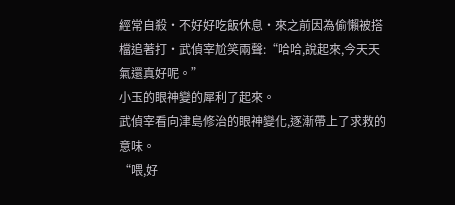經常自殺·不好好吃飯休息·來之前因為偷懶被搭檔追著打·武偵宰尬笑兩聲:“哈哈,說起來,今天天氣還真好呢。”
小玉的眼神變的犀利了起來。
武偵宰看向津島修治的眼神變化,逐漸帶上了求救的意味。
“喂,好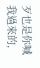歹也是你喊我過來的,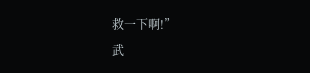救一下啊!”
武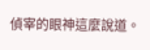偵宰的眼神這麼說道。